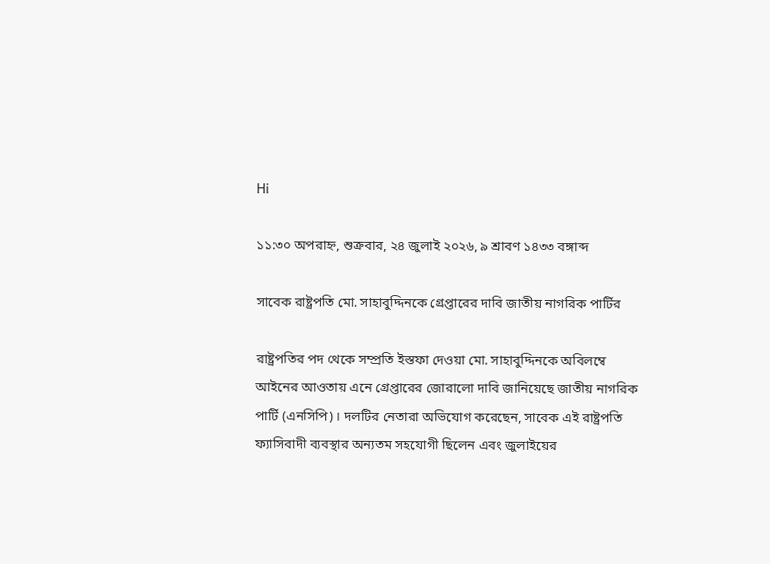Hi

১১:৩০ অপরাহ্ন, শুক্রবার, ২৪ জুলাই ২০২৬, ৯ শ্রাবণ ১৪৩৩ বঙ্গাব্দ

সাবেক রাষ্ট্রপতি মো. সাহাবুদ্দিনকে গ্রেপ্তারের দাবি জাতীয় নাগরিক পার্টির

রাষ্ট্রপতির পদ থেকে সম্প্রতি ইস্তফা দেওয়া মো. সাহাবুদ্দিনকে অবিলম্বে আইনের আওতায় এনে গ্রেপ্তারের জোরালো দাবি জানিয়েছে জাতীয় নাগরিক পার্টি (এনসিপি)। দলটির নেতারা অভিযোগ করেছেন, সাবেক এই রাষ্ট্রপতি ফ্যাসিবাদী ব্যবস্থার অন্যতম সহযোগী ছিলেন এবং জুলাইয়ের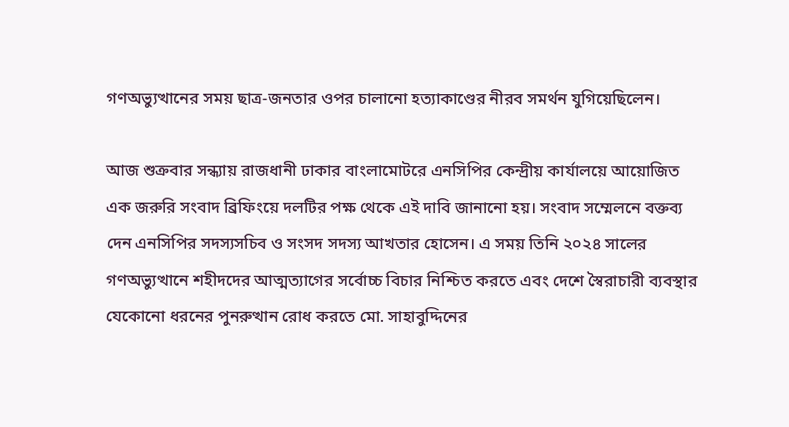গণঅভ্যুত্থানের সময় ছাত্র-জনতার ওপর চালানো হত্যাকাণ্ডের নীরব সমর্থন যুগিয়েছিলেন।

আজ শুক্রবার সন্ধ্যায় রাজধানী ঢাকার বাংলামোটরে এনসিপির কেন্দ্রীয় কার্যালয়ে আয়োজিত এক জরুরি সংবাদ ব্রিফিংয়ে দলটির পক্ষ থেকে এই দাবি জানানো হয়। সংবাদ সম্মেলনে বক্তব্য দেন এনসিপির সদস্যসচিব ও সংসদ সদস্য আখতার হোসেন। এ সময় তিনি ২০২৪ সালের গণঅভ্যুত্থানে শহীদদের আত্মত্যাগের সর্বোচ্চ বিচার নিশ্চিত করতে এবং দেশে স্বৈরাচারী ব্যবস্থার যেকোনো ধরনের পুনরুত্থান রোধ করতে মো. সাহাবুদ্দিনের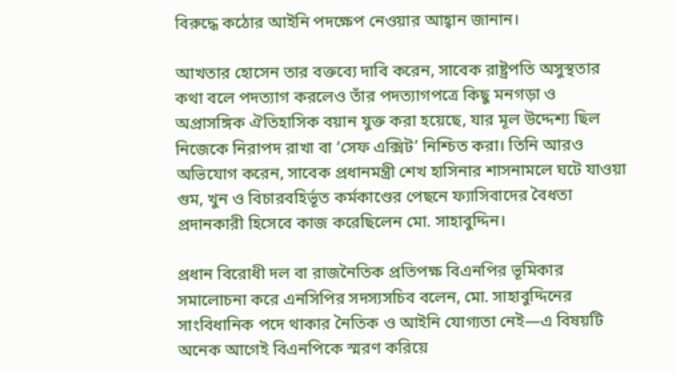বিরুদ্ধে কঠোর আইনি পদক্ষেপ নেওয়ার আহ্বান জানান।

আখতার হোসেন তার বক্তব্যে দাবি করেন, সাবেক রাষ্ট্রপতি অসুস্থতার কথা বলে পদত্যাগ করলেও তাঁর পদত্যাগপত্রে কিছু মনগড়া ও অপ্রাসঙ্গিক ঐতিহাসিক বয়ান যুক্ত করা হয়েছে, যার মূল উদ্দেশ্য ছিল নিজেকে নিরাপদ রাখা বা ‘সেফ এক্সিট’ নিশ্চিত করা। তিনি আরও অভিযোগ করেন, সাবেক প্রধানমন্ত্রী শেখ হাসিনার শাসনামলে ঘটে যাওয়া গুম, খুন ও বিচারবহির্ভূত কর্মকাণ্ডের পেছনে ফ্যাসিবাদের বৈধতা প্রদানকারী হিসেবে কাজ করেছিলেন মো. সাহাবুদ্দিন।

প্রধান বিরোধী দল বা রাজনৈতিক প্রতিপক্ষ বিএনপির ভূমিকার সমালোচনা করে এনসিপির সদস্যসচিব বলেন, মো. সাহাবুদ্দিনের সাংবিধানিক পদে থাকার নৈতিক ও আইনি যোগ্যতা নেই—এ বিষয়টি অনেক আগেই বিএনপিকে স্মরণ করিয়ে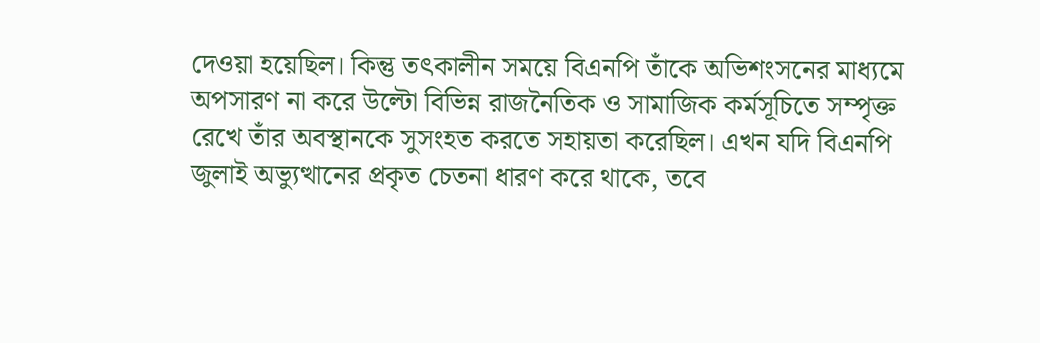দেওয়া হয়েছিল। কিন্তু তৎকালীন সময়ে বিএনপি তাঁকে অভিশংসনের মাধ্যমে অপসারণ না করে উল্টো বিভিন্ন রাজনৈতিক ও সামাজিক কর্মসূচিতে সম্পৃক্ত রেখে তাঁর অবস্থানকে সুসংহত করতে সহায়তা করেছিল। এখন যদি বিএনপি জুলাই অভ্যুত্থানের প্রকৃত চেতনা ধারণ করে থাকে, তবে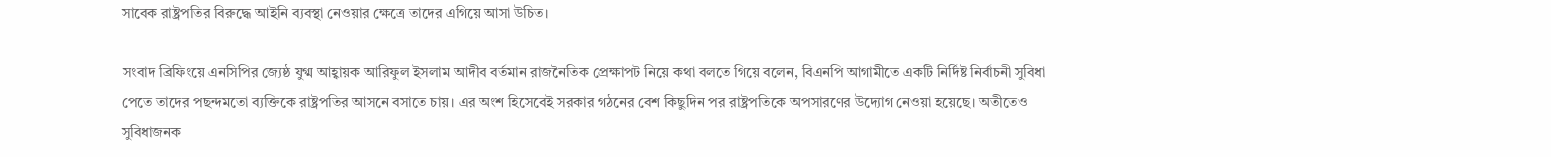সাবেক রাষ্ট্রপতির বিরুদ্ধে আইনি ব্যবস্থা নেওয়ার ক্ষেত্রে তাদের এগিয়ে আসা উচিত।

সংবাদ ব্রিফিংয়ে এনসিপির জ্যেষ্ঠ যুগ্ম আহ্বায়ক আরিফুল ইসলাম আদীব বর্তমান রাজনৈতিক প্রেক্ষাপট নিয়ে কথা বলতে গিয়ে বলেন, বিএনপি আগামীতে একটি নির্দিষ্ট নির্বাচনী সুবিধা পেতে তাদের পছন্দমতো ব্যক্তিকে রাষ্ট্রপতির আসনে বসাতে চায়। এর অংশ হিসেবেই সরকার গঠনের বেশ কিছুদিন পর রাষ্ট্রপতিকে অপসারণের উদ্যোগ নেওয়া হয়েছে। অতীতেও সুবিধাজনক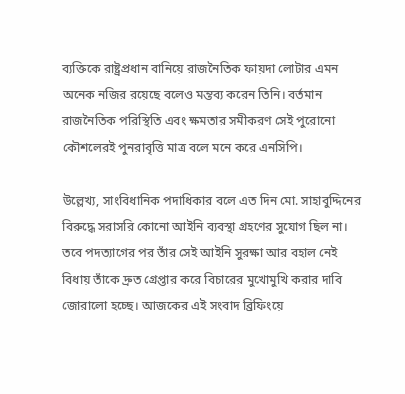ব্যক্তিকে রাষ্ট্রপ্রধান বানিয়ে রাজনৈতিক ফায়দা লোটার এমন অনেক নজির রয়েছে বলেও মন্তব্য করেন তিনি। বর্তমান রাজনৈতিক পরিস্থিতি এবং ক্ষমতার সমীকরণ সেই পুরোনো কৌশলেরই পুনরাবৃত্তি মাত্র বলে মনে করে এনসিপি।

উল্লেখ্য, সাংবিধানিক পদাধিকার বলে এত দিন মো. সাহাবুদ্দিনের বিরুদ্ধে সরাসরি কোনো আইনি ব্যবস্থা গ্রহণের সুযোগ ছিল না। তবে পদত্যাগের পর তাঁর সেই আইনি সুরক্ষা আর বহাল নেই বিধায় তাঁকে দ্রুত গ্রেপ্তার করে বিচারের মুখোমুখি করার দাবি জোরালো হচ্ছে। আজকের এই সংবাদ ব্রিফিংয়ে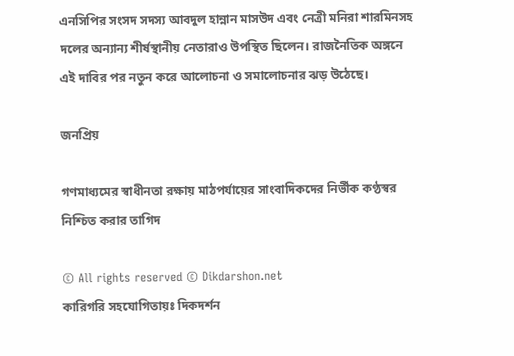এনসিপির সংসদ সদস্য আবদুল হান্নান মাসউদ এবং নেত্রী মনিরা শারমিনসহ দলের অন্যান্য শীর্ষস্থানীয় নেতারাও উপস্থিত ছিলেন। রাজনৈতিক অঙ্গনে এই দাবির পর নতুন করে আলোচনা ও সমালোচনার ঝড় উঠেছে।

জনপ্রিয়

গণমাধ্যমের স্বাধীনতা রক্ষায় মাঠপর্যায়ের সাংবাদিকদের নির্ভীক কণ্ঠস্বর নিশ্চিত করার তাগিদ

© All rights reserved © Dikdarshon.net
কারিগরি সহযোগিতায়ঃ দিকদর্শন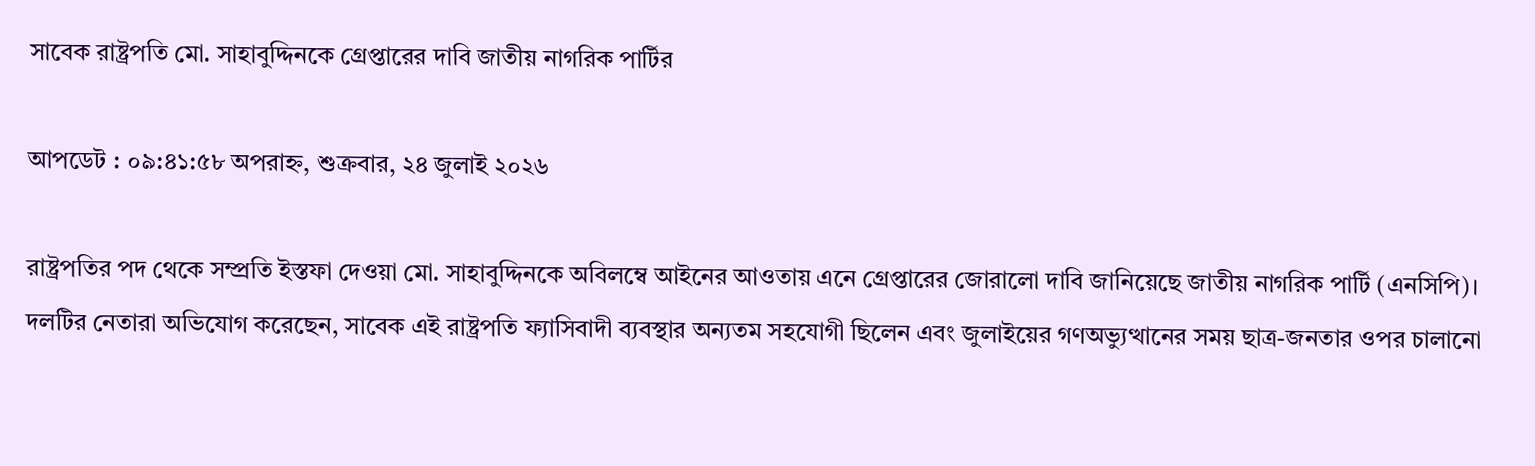সাবেক রাষ্ট্রপতি মো. সাহাবুদ্দিনকে গ্রেপ্তারের দাবি জাতীয় নাগরিক পার্টির

আপডেট : ০৯:৪১:৫৮ অপরাহ্ন, শুক্রবার, ২৪ জুলাই ২০২৬

রাষ্ট্রপতির পদ থেকে সম্প্রতি ইস্তফা দেওয়া মো. সাহাবুদ্দিনকে অবিলম্বে আইনের আওতায় এনে গ্রেপ্তারের জোরালো দাবি জানিয়েছে জাতীয় নাগরিক পার্টি (এনসিপি)। দলটির নেতারা অভিযোগ করেছেন, সাবেক এই রাষ্ট্রপতি ফ্যাসিবাদী ব্যবস্থার অন্যতম সহযোগী ছিলেন এবং জুলাইয়ের গণঅভ্যুত্থানের সময় ছাত্র-জনতার ওপর চালানো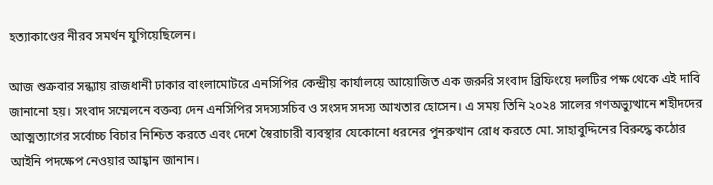হত্যাকাণ্ডের নীরব সমর্থন যুগিয়েছিলেন।

আজ শুক্রবার সন্ধ্যায় রাজধানী ঢাকার বাংলামোটরে এনসিপির কেন্দ্রীয় কার্যালয়ে আয়োজিত এক জরুরি সংবাদ ব্রিফিংয়ে দলটির পক্ষ থেকে এই দাবি জানানো হয়। সংবাদ সম্মেলনে বক্তব্য দেন এনসিপির সদস্যসচিব ও সংসদ সদস্য আখতার হোসেন। এ সময় তিনি ২০২৪ সালের গণঅভ্যুত্থানে শহীদদের আত্মত্যাগের সর্বোচ্চ বিচার নিশ্চিত করতে এবং দেশে স্বৈরাচারী ব্যবস্থার যেকোনো ধরনের পুনরুত্থান রোধ করতে মো. সাহাবুদ্দিনের বিরুদ্ধে কঠোর আইনি পদক্ষেপ নেওয়ার আহ্বান জানান।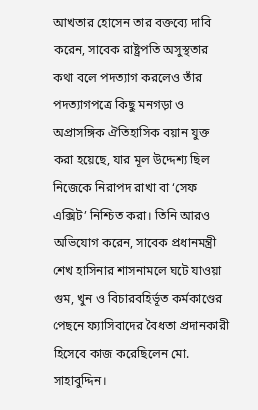আখতার হোসেন তার বক্তব্যে দাবি করেন, সাবেক রাষ্ট্রপতি অসুস্থতার কথা বলে পদত্যাগ করলেও তাঁর পদত্যাগপত্রে কিছু মনগড়া ও অপ্রাসঙ্গিক ঐতিহাসিক বয়ান যুক্ত করা হয়েছে, যার মূল উদ্দেশ্য ছিল নিজেকে নিরাপদ রাখা বা ‘সেফ এক্সিট’ নিশ্চিত করা। তিনি আরও অভিযোগ করেন, সাবেক প্রধানমন্ত্রী শেখ হাসিনার শাসনামলে ঘটে যাওয়া গুম, খুন ও বিচারবহির্ভূত কর্মকাণ্ডের পেছনে ফ্যাসিবাদের বৈধতা প্রদানকারী হিসেবে কাজ করেছিলেন মো. সাহাবুদ্দিন।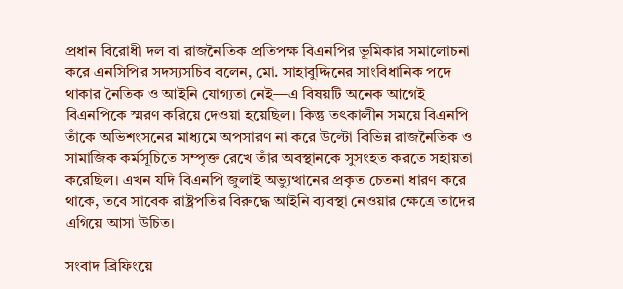প্রধান বিরোধী দল বা রাজনৈতিক প্রতিপক্ষ বিএনপির ভূমিকার সমালোচনা করে এনসিপির সদস্যসচিব বলেন, মো. সাহাবুদ্দিনের সাংবিধানিক পদে থাকার নৈতিক ও আইনি যোগ্যতা নেই—এ বিষয়টি অনেক আগেই বিএনপিকে স্মরণ করিয়ে দেওয়া হয়েছিল। কিন্তু তৎকালীন সময়ে বিএনপি তাঁকে অভিশংসনের মাধ্যমে অপসারণ না করে উল্টো বিভিন্ন রাজনৈতিক ও সামাজিক কর্মসূচিতে সম্পৃক্ত রেখে তাঁর অবস্থানকে সুসংহত করতে সহায়তা করেছিল। এখন যদি বিএনপি জুলাই অভ্যুত্থানের প্রকৃত চেতনা ধারণ করে থাকে, তবে সাবেক রাষ্ট্রপতির বিরুদ্ধে আইনি ব্যবস্থা নেওয়ার ক্ষেত্রে তাদের এগিয়ে আসা উচিত।

সংবাদ ব্রিফিংয়ে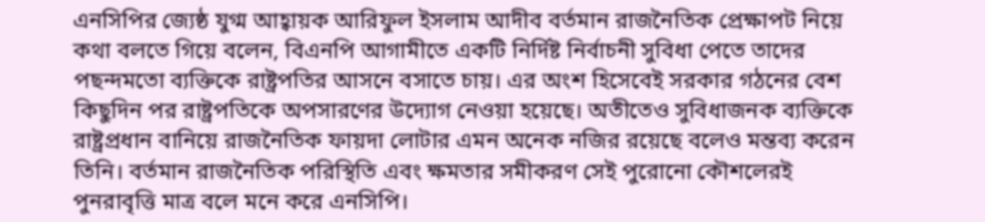এনসিপির জ্যেষ্ঠ যুগ্ম আহ্বায়ক আরিফুল ইসলাম আদীব বর্তমান রাজনৈতিক প্রেক্ষাপট নিয়ে কথা বলতে গিয়ে বলেন, বিএনপি আগামীতে একটি নির্দিষ্ট নির্বাচনী সুবিধা পেতে তাদের পছন্দমতো ব্যক্তিকে রাষ্ট্রপতির আসনে বসাতে চায়। এর অংশ হিসেবেই সরকার গঠনের বেশ কিছুদিন পর রাষ্ট্রপতিকে অপসারণের উদ্যোগ নেওয়া হয়েছে। অতীতেও সুবিধাজনক ব্যক্তিকে রাষ্ট্রপ্রধান বানিয়ে রাজনৈতিক ফায়দা লোটার এমন অনেক নজির রয়েছে বলেও মন্তব্য করেন তিনি। বর্তমান রাজনৈতিক পরিস্থিতি এবং ক্ষমতার সমীকরণ সেই পুরোনো কৌশলেরই পুনরাবৃত্তি মাত্র বলে মনে করে এনসিপি।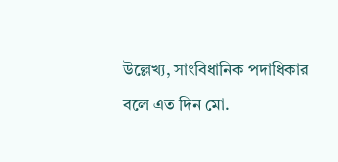উল্লেখ্য, সাংবিধানিক পদাধিকার বলে এত দিন মো.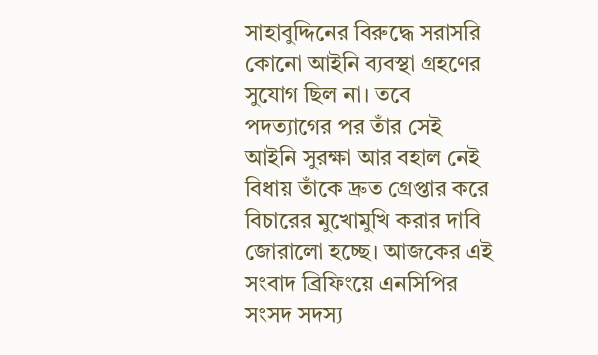সাহাবুদ্দিনের বিরুদ্ধে সরাসরি কোনো আইনি ব্যবস্থা গ্রহণের সুযোগ ছিল না। তবে পদত্যাগের পর তাঁর সেই আইনি সুরক্ষা আর বহাল নেই বিধায় তাঁকে দ্রুত গ্রেপ্তার করে বিচারের মুখোমুখি করার দাবি জোরালো হচ্ছে। আজকের এই সংবাদ ব্রিফিংয়ে এনসিপির সংসদ সদস্য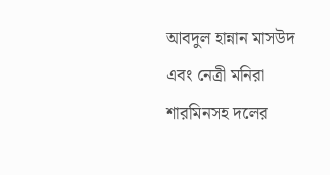আবদুল হান্নান মাসউদ এবং নেত্রী মনিরা শারমিনসহ দলের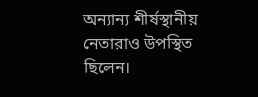অন্যান্য শীর্ষস্থানীয় নেতারাও উপস্থিত ছিলেন।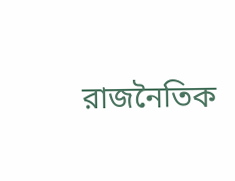রাজনৈতিক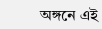অঙ্গনে এই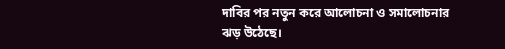দাবির পর নতুন করে আলোচনা ও সমালোচনার ঝড় উঠেছে।